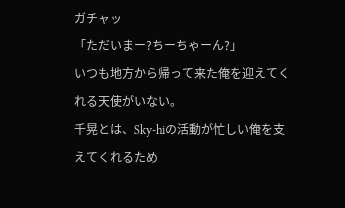ガチャッ
「ただいまー?ちーちゃーん?」
いつも地方から帰って来た俺を迎えてくれる天使がいない。
千晃とは、Sky-hiの活動が忙しい俺を支えてくれるため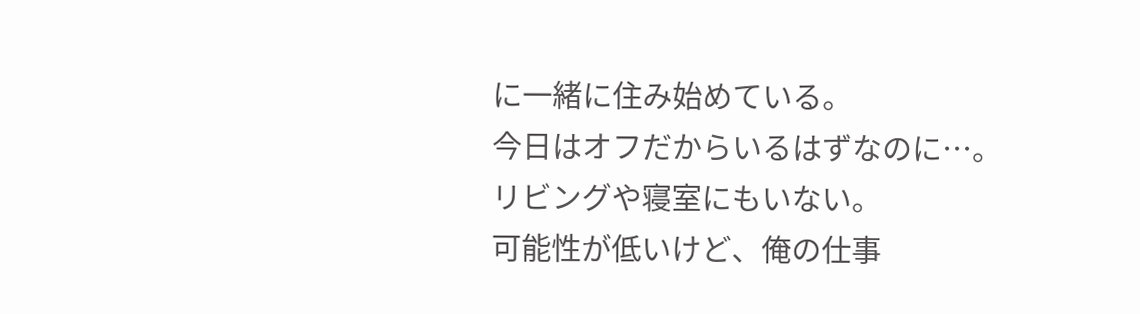に一緒に住み始めている。
今日はオフだからいるはずなのに…。
リビングや寝室にもいない。
可能性が低いけど、俺の仕事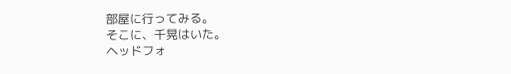部屋に行ってみる。
そこに、千晃はいた。
ヘッドフォ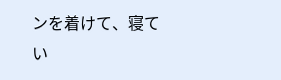ンを着けて、寝てい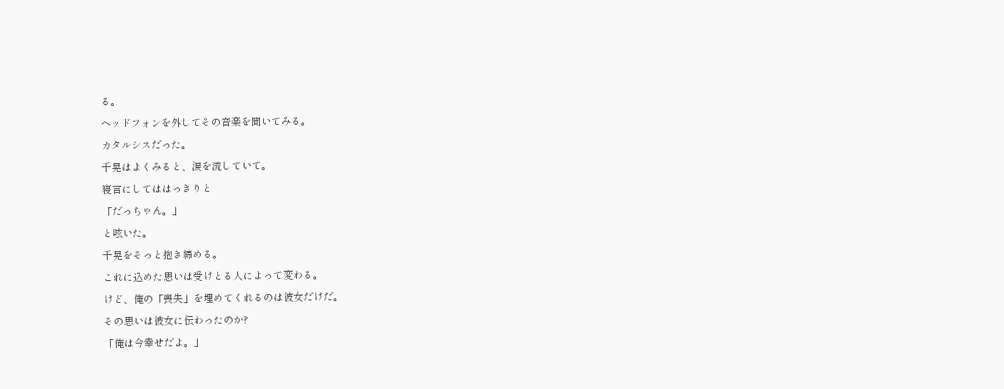る。
ヘッドフォンを外してその音楽を聞いてみる。
カタルシスだった。
千晃はよくみると、涙を流していて。
寝言にしてははっきりと
「だっちゃん。」
と呟いた。
千晃をそっと抱き締める。
これに込めた思いは受けとる人によって変わる。
けど、俺の「喪失」を埋めてくれるのは彼女だけだ。
その思いは彼女に伝わったのか?
「俺は今幸せだよ。」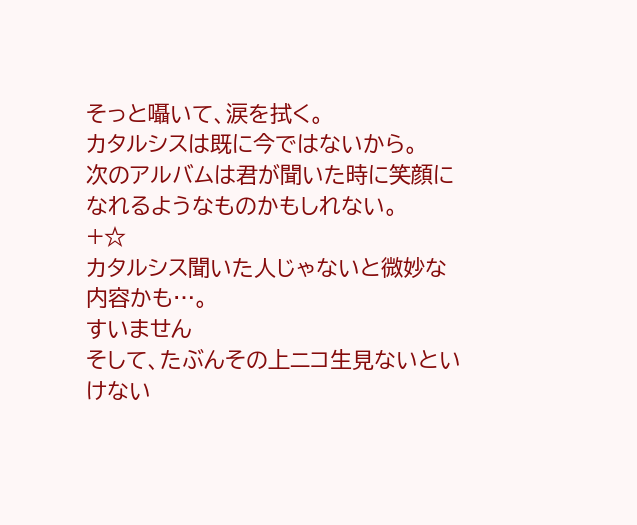そっと囁いて、涙を拭く。
カタルシスは既に今ではないから。
次のアルバムは君が聞いた時に笑顔になれるようなものかもしれない。
+☆
カタルシス聞いた人じゃないと微妙な内容かも…。
すいません
そして、たぶんその上ニコ生見ないといけない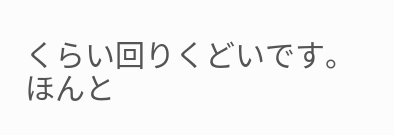くらい回りくどいです。
ほんと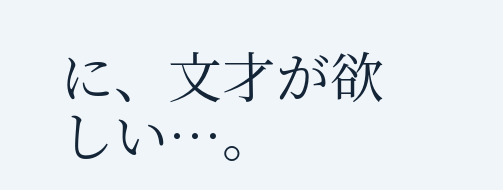に、文才が欲しい…。